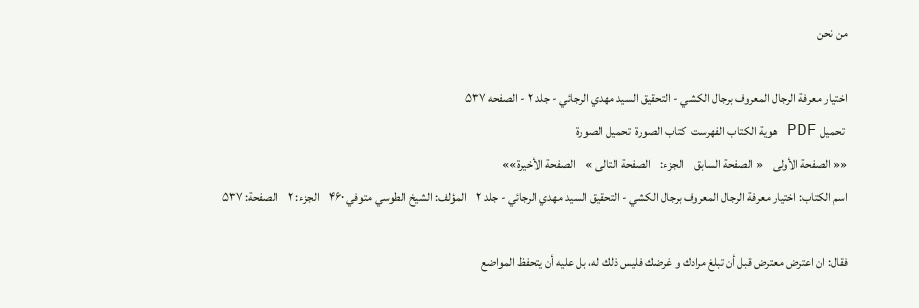من نحن

اختيار معرفة الرجال المعروف برجال الکشي - التحقيق السيد مهدي الرجائي - جلد ۲ - الصفحه ۵۳۷
 تحمیل PDF هویة الکتاب الفهرست  كتاب الصورة  تحمیل الصورة
«« الصفحة الأولی    « الصفحة السابق    الجزء:    الصفحة التالی »    الصفحة الأخیرة»»
اسم الکتاب: اختيار معرفة الرجال المعروف برجال الکشي - التحقيق السيد مهدي الرجائي - جلد ۲    المؤلف: الشيخ الطوسي متوفي ۴۶۰    الجزء: ۲    الصفحة: ۵۳۷

فقال: ان اعترض معترض قبل أن تبلغ مرادك و غرضك فليس ذلك له، بل عليه أن يتحفظ المواضع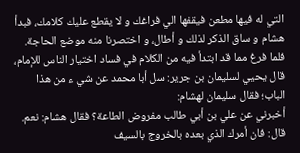التي له فيها مطعن فيقفها الي فراغك و لا يقطع عليك كلامك، فبدأ هشام و ساق الذكر لذلك و أطال، و اختصرنا منه موضع الحاجة.
فلما فرغ مما قد ابتدأ فيه من الكلام في فساد اختيار الناس للإمام، قال يحيي لسليمان بن جرير: سل أبا محمد عن شي ء من هذا الباب؛ فقال سليمان لهشام:
أخبرني عن علي بن أبي طالب مفروض الطاعة؟ فقال هشام: نعم. قال: فان أمرك الذي بعده بالخروج بالسيف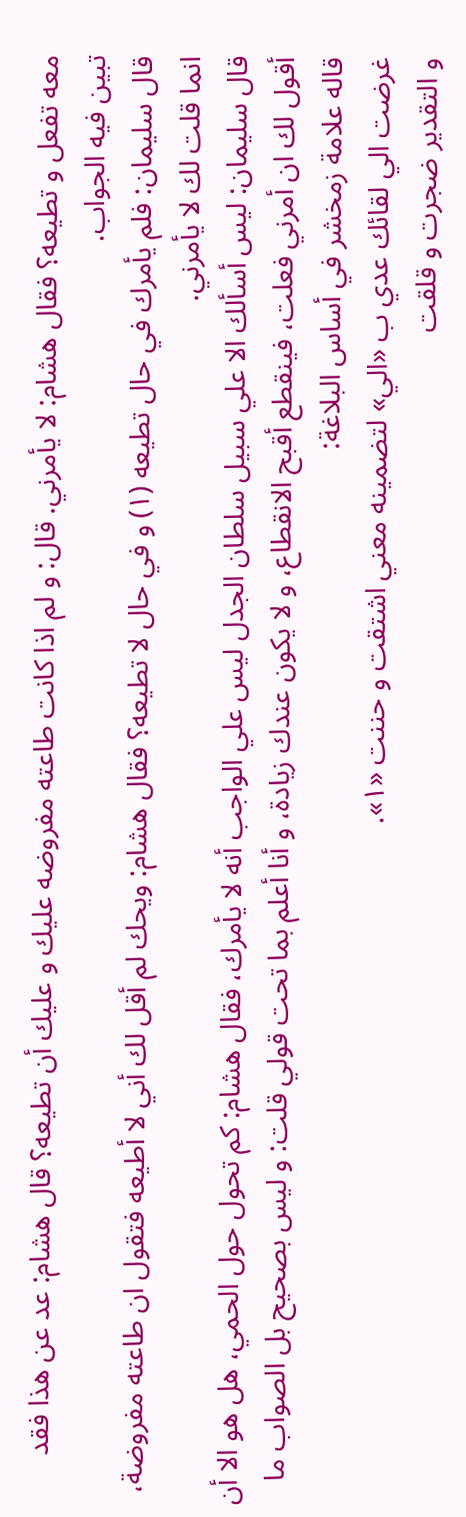معه تفعل و تطيعه؟ فقال هشام: لا يأمرني. قال: و لم اذا كانت طاعته مفروضه عليك و عليك أن تطيعه؟ قال هشام: عد عن هذا فقد تبين فيه الجواب.
قال سليمان: فلم يأمرك في حال تطيعه (۱) و في حال لا تطيعه؟ فقال هشام: ويحك لم أقل لك أني لا أطيعه فتقول ان طاعته مفروضة، انما قلت لك لا يأمرني.
قال سليمان: ليس أسألك الا علي سبيل سلطان الجدل ليس علي الواجب أنه لا يأمرك، فقال هشام: كم تحول حول الحمي، هل هو الا أن أقول لك ان أمرني فعلت، فينقطع أقبح الانقطاع، و لا يكون عندك زيادة، و أنا أعلم بما تحت قولي قلت: و ليس بصحيح بل الصواب ما قاله علامة زمخشر في أساس البلاغة:
غرضت الي لقائك عدي ب «الي» لتضمينه معني اشتقت و حننت «۱».
و التقدير ضجرت و قلقت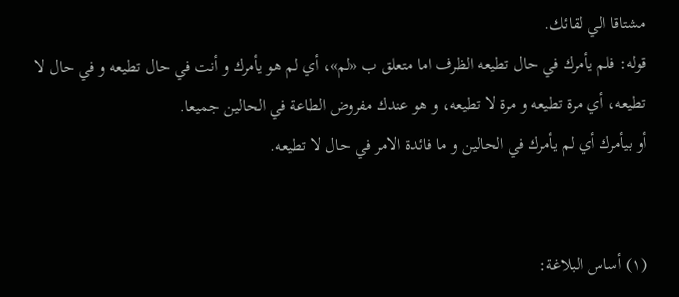مشتاقا الي لقائك.
قوله: فلم يأمرك في حال تطيعه الظرف اما متعلق ب «لم»، أي لم هو يأمرك و أنت في حال تطيعه و في حال لا تطيعه، أي مرة تطيعه و مرة لا تطيعه، و هو عندك مفروض الطاعة في الحالين جميعا.
أو بيأمرك أي لم يأمرك في الحالين و ما فائدة الامر في حال لا تطيعه.


(۱) أساس البلاغة: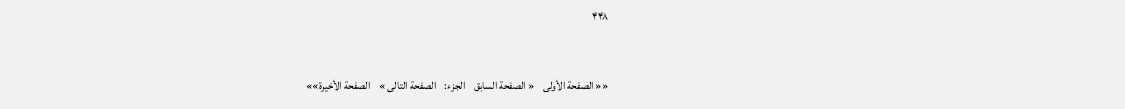۴۴۸


«« الصفحة الأولی    « الصفحة السابق    الجزء:    الصفحة التالی »    الصفحة الأخیرة»»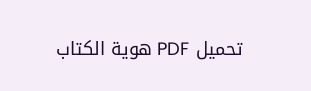تحمیل PDF هویة الکتاب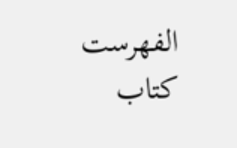الفهرست  كتاب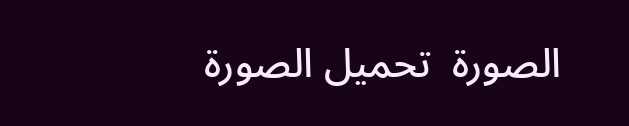الصورة  تحمیل الصورة